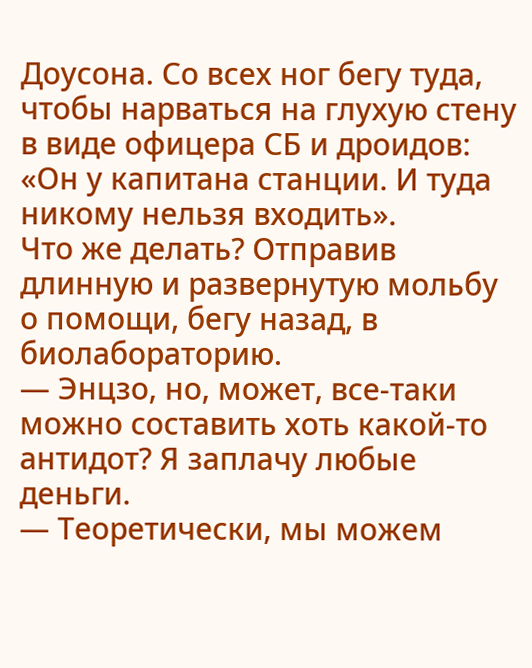Доусона. Со всех ног бегу туда, чтобы нарваться на глухую стену в виде офицера СБ и дроидов: «Он у капитана станции. И туда никому нельзя входить».
Что же делать? Отправив длинную и развернутую мольбу о помощи, бегу назад, в биолабораторию.
— Энцзо, но, может, все-таки можно составить хоть какой-то антидот? Я заплачу любые деньги.
— Теоретически, мы можем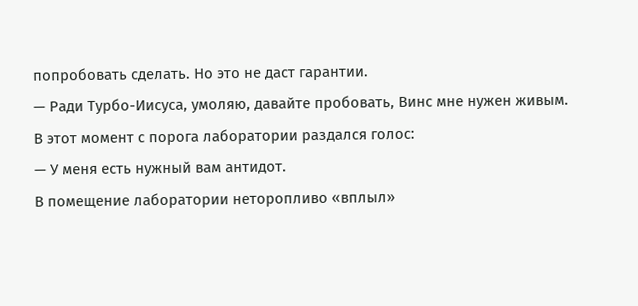попробовать сделать. Но это не даст гарантии.
— Ради Турбо-Иисуса, умоляю, давайте пробовать, Винс мне нужен живым.
В этот момент с порога лаборатории раздался голос:
— У меня есть нужный вам антидот.
В помещение лаборатории неторопливо «вплыл»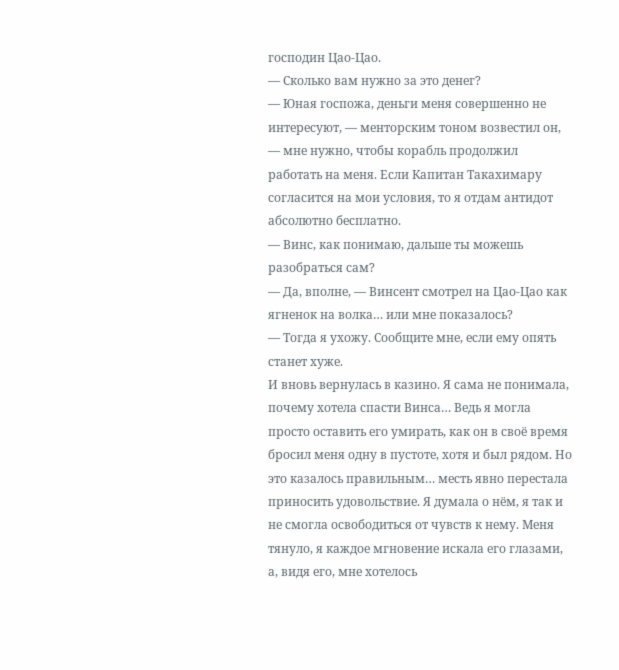господин Цао-Цао.
— Сколько вам нужно за это денег?
— Юная госпожа, деньги меня совершенно не интересуют, — менторским тоном возвестил он, — мне нужно, чтобы корабль продолжил работать на меня. Если Капитан Такахимару согласится на мои условия, то я отдам антидот абсолютно бесплатно.
— Винс, как понимаю, дальше ты можешь разобраться сам?
— Да, вполне, — Винсент смотрел на Цао-Цао как ягненок на волка… или мне показалось?
— Тогда я ухожу. Сообщите мне, если ему опять станет хуже.
И вновь вернулась в казино. Я сама не понимала, почему хотела спасти Винса… Ведь я могла просто оставить его умирать, как он в своё время бросил меня одну в пустоте, хотя и был рядом. Но это казалось правильным… месть явно перестала приносить удовольствие. Я думала о нём, я так и не смогла освободиться от чувств к нему. Меня тянуло, я каждое мгновение искала его глазами, а, видя его, мне хотелось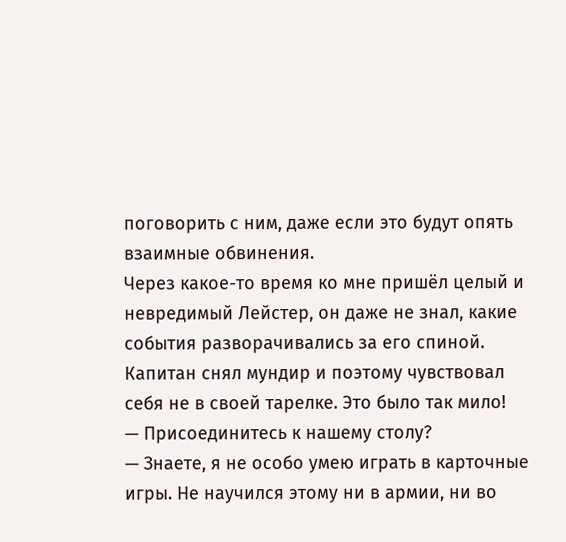поговорить с ним, даже если это будут опять взаимные обвинения.
Через какое-то время ко мне пришёл целый и невредимый Лейстер, он даже не знал, какие события разворачивались за его спиной. Капитан снял мундир и поэтому чувствовал себя не в своей тарелке. Это было так мило!
— Присоединитесь к нашему столу?
— Знаете, я не особо умею играть в карточные игры. Не научился этому ни в армии, ни во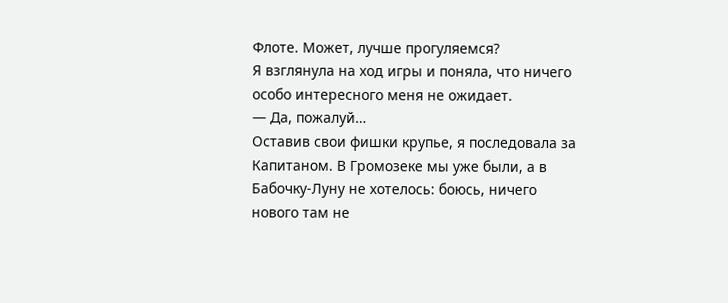Флоте. Может, лучше прогуляемся?
Я взглянула на ход игры и поняла, что ничего особо интересного меня не ожидает.
— Да, пожалуй…
Оставив свои фишки крупье, я последовала за Капитаном. В Громозеке мы уже были, а в Бабочку-Луну не хотелось: боюсь, ничего нового там не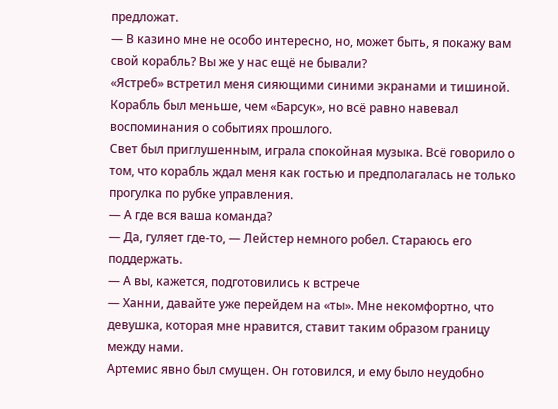предложат.
— В казино мне не особо интересно, но, может быть, я покажу вам свой корабль? Вы же у нас ещё не бывали?
«Ястреб» встретил меня сияющими синими экранами и тишиной. Корабль был меньше, чем «Барсук», но всё равно навевал воспоминания о событиях прошлого.
Свет был приглушенным, играла спокойная музыка. Всё говорило о том, что корабль ждал меня как гостью и предполагалась не только прогулка по рубке управления.
— А где вся ваша команда?
— Да, гуляет где-то, — Лейстер немного робел. Стараюсь его поддержать.
— А вы, кажется, подготовились к встрече
— Ханни, давайте уже перейдем на «ты». Мне некомфортно, что девушка, которая мне нравится, ставит таким образом границу между нами.
Артемис явно был смущен. Он готовился, и ему было неудобно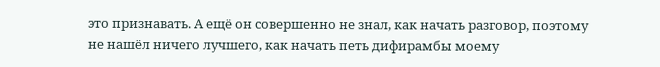это признавать. А ещё он совершенно не знал, как начать разговор, поэтому не нашёл ничего лучшего, как начать петь дифирамбы моему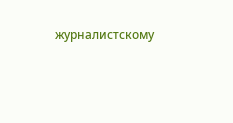журналистскому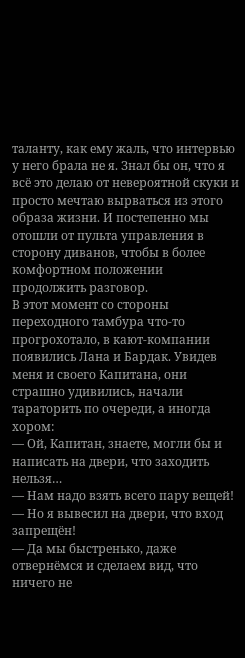таланту, как ему жаль, что интервью у него брала не я. Знал бы он, что я всё это делаю от невероятной скуки и просто мечтаю вырваться из этого образа жизни. И постепенно мы отошли от пульта управления в сторону диванов, чтобы в более комфортном положении продолжить разговор.
В этот момент со стороны переходного тамбура что-то прогрохотало, в кают-компании появились Лана и Бардак. Увидев меня и своего Капитана, они страшно удивились, начали тараторить по очереди, а иногда хором:
— Ой, Капитан, знаете, могли бы и написать на двери, что заходить нельзя…
— Нам надо взять всего пару вещей!
— Но я вывесил на двери, что вход запрещён!
— Да мы быстренько, даже отвернёмся и сделаем вид, что ничего не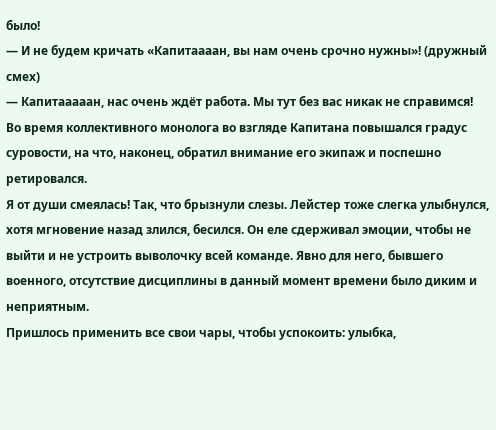было!
— И не будем кричать «Капитаааан, вы нам очень срочно нужны»! (дружный смех)
— Капитааааан, нас очень ждёт работа. Мы тут без вас никак не справимся!
Во время коллективного монолога во взгляде Капитана повышался градус суровости, на что, наконец, обратил внимание его экипаж и поспешно ретировался.
Я от души смеялась! Так, что брызнули слезы. Лейстер тоже слегка улыбнулся, хотя мгновение назад злился, бесился. Он еле сдерживал эмоции, чтобы не выйти и не устроить выволочку всей команде. Явно для него, бывшего военного, отсутствие дисциплины в данный момент времени было диким и неприятным.
Пришлось применить все свои чары, чтобы успокоить: улыбка,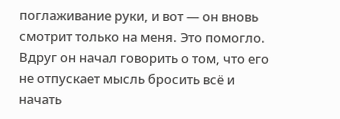поглаживание руки, и вот — он вновь смотрит только на меня. Это помогло. Вдруг он начал говорить о том, что его не отпускает мысль бросить всё и начать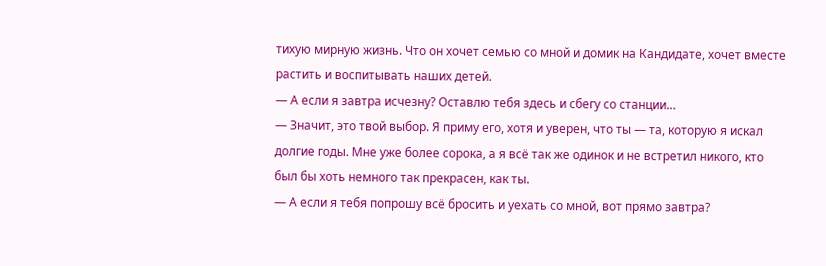тихую мирную жизнь. Что он хочет семью со мной и домик на Кандидате, хочет вместе растить и воспитывать наших детей.
— А если я завтра исчезну? Оставлю тебя здесь и сбегу со станции…
— Значит, это твой выбор. Я приму его, хотя и уверен, что ты — та, которую я искал долгие годы. Мне уже более сорока, а я всё так же одинок и не встретил никого, кто был бы хоть немного так прекрасен, как ты.
— А если я тебя попрошу всё бросить и уехать со мной, вот прямо завтра?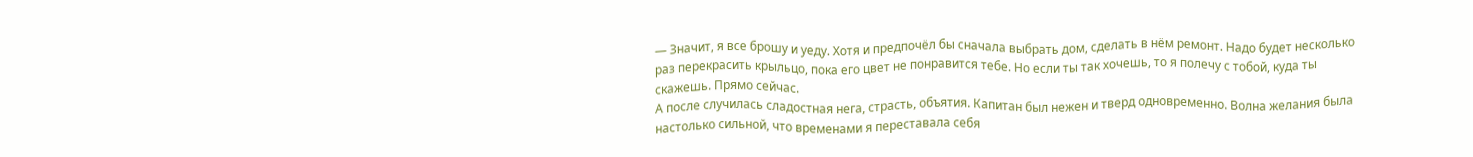— Значит, я все брошу и уеду. Хотя и предпочёл бы сначала выбрать дом, сделать в нём ремонт. Надо будет несколько раз перекрасить крыльцо, пока его цвет не понравится тебе. Но если ты так хочешь, то я полечу с тобой, куда ты скажешь. Прямо сейчас.
А после случилась сладостная нега, страсть, объятия. Капитан был нежен и тверд одновременно. Волна желания была настолько сильной, что временами я переставала себя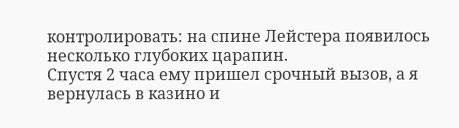контролировать: на спине Лейстера появилось несколько глубоких царапин.
Спустя 2 часа ему пришел срочный вызов, а я вернулась в казино и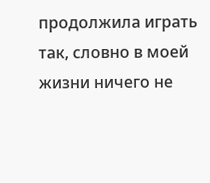продолжила играть так, словно в моей жизни ничего не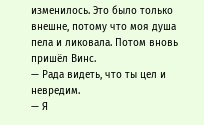изменилось. Это было только внешне, потому что моя душа пела и ликовала. Потом вновь пришёл Винс.
— Рада видеть, что ты цел и невредим.
— Я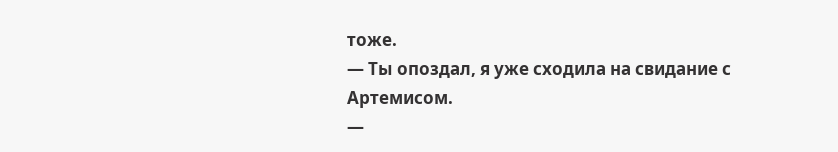тоже.
— Ты опоздал, я уже сходила на свидание с Артемисом.
—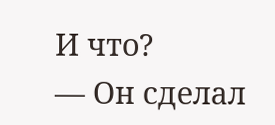И что?
— Он сделал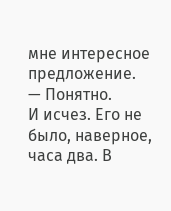мне интересное предложение.
— Понятно.
И исчез. Его не было, наверное, часа два. В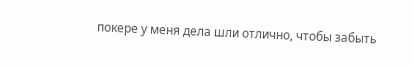покере у меня дела шли отлично, чтобы забыть